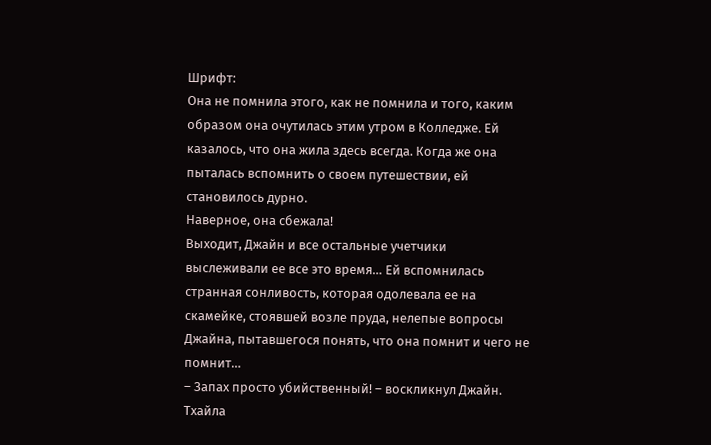Шрифт:
Она не помнила этого, как не помнила и того, каким образом она очутилась этим утром в Колледже. Ей казалось, что она жила здесь всегда. Когда же она пыталась вспомнить о своем путешествии, ей становилось дурно.
Наверное, она сбежала!
Выходит, Джайн и все остальные учетчики выслеживали ее все это время… Ей вспомнилась странная сонливость, которая одолевала ее на скамейке, стоявшей возле пруда, нелепые вопросы Джайна, пытавшегося понять, что она помнит и чего не помнит…
– Запах просто убийственный! – воскликнул Джайн.
Тхайла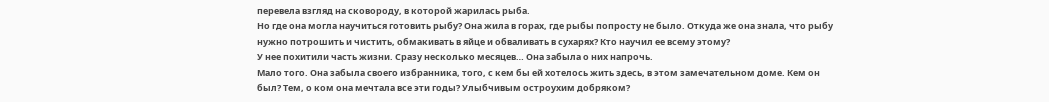перевела взгляд на сковороду, в которой жарилась рыба.
Но где она могла научиться готовить рыбу? Она жила в горах, где рыбы попросту не было. Откуда же она знала, что рыбу нужно потрошить и чистить, обмакивать в яйце и обваливать в сухарях? Кто научил ее всему этому?
У нее похитили часть жизни. Сразу несколько месяцев… Она забыла о них напрочь.
Мало того. Она забыла своего избранника, того, с кем бы ей хотелось жить здесь, в этом замечательном доме. Кем он был? Тем, о ком она мечтала все эти годы? Улыбчивым остроухим добряком?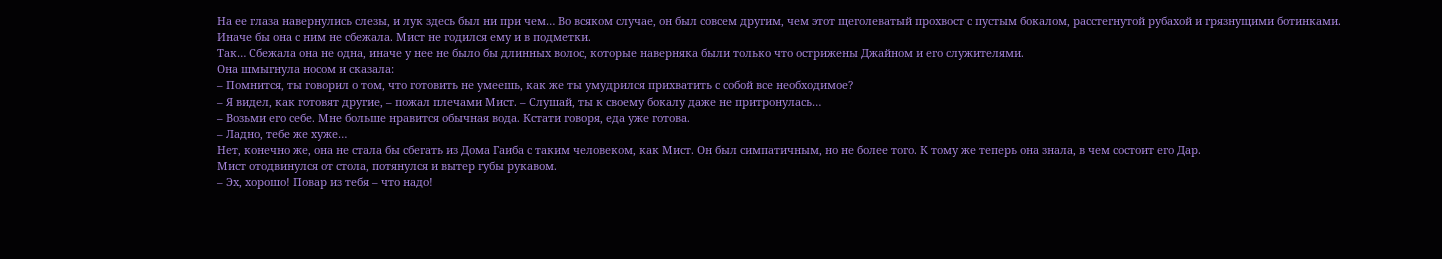На ее глаза навернулись слезы, и лук здесь был ни при чем… Во всяком случае, он был совсем другим, чем этот щеголеватый прохвост с пустым бокалом, расстегнутой рубахой и грязнущими ботинками.
Иначе бы она с ним не сбежала. Мист не годился ему и в подметки.
Так… Сбежала она не одна, иначе у нее не было бы длинных волос, которые наверняка были только что острижены Джайном и его служителями.
Она шмыгнула носом и сказала:
– Помнится, ты говорил о том, что готовить не умеешь, как же ты умудрился прихватить с собой все необходимое?
– Я видел, как готовят другие, – пожал плечами Мист. – Слушай, ты к своему бокалу даже не притронулась…
– Возьми его себе. Мне больше нравится обычная вода. Кстати говоря, еда уже готова.
– Ладно, тебе же хуже…
Нет, конечно же, она не стала бы сбегать из Дома Гаиба с таким человеком, как Мист. Он был симпатичным, но не более того. К тому же теперь она знала, в чем состоит его Дар.
Мист отодвинулся от стола, потянулся и вытер губы рукавом.
– Эх, хорошо! Повар из тебя – что надо!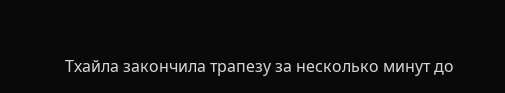Тхайла закончила трапезу за несколько минут до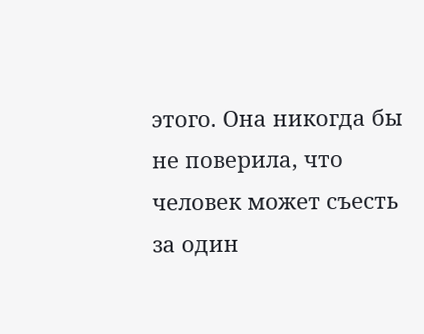этого. Она никогда бы не поверила, что человек может съесть за один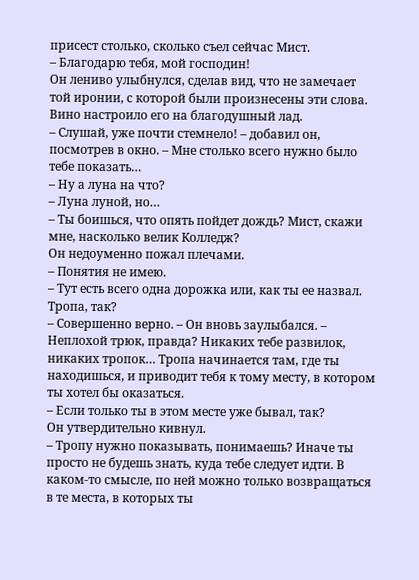присест столько, сколько съел сейчас Мист.
– Благодарю тебя, мой господин!
Он лениво улыбнулся, сделав вид, что не замечает той иронии, с которой были произнесены эти слова. Вино настроило его на благодушный лад.
– Слушай, уже почти стемнело! – добавил он, посмотрев в окно. – Мне столько всего нужно было тебе показать…
– Ну а луна на что?
– Луна луной, но…
– Ты боишься, что опять пойдет дождь? Мист, скажи мне, насколько велик Колледж?
Он недоуменно пожал плечами.
– Понятия не имею.
– Тут есть всего одна дорожка или, как ты ее назвал. Тропа, так?
– Совершенно верно. – Он вновь заулыбался. – Неплохой трюк, правда? Никаких тебе развилок, никаких тропок… Тропа начинается там, где ты находишься, и приводит тебя к тому месту, в котором ты хотел бы оказаться.
– Если только ты в этом месте уже бывал, так?
Он утвердительно кивнул.
– Тропу нужно показывать, понимаешь? Иначе ты просто не будешь знать, куда тебе следует идти. В каком-то смысле, по ней можно только возвращаться в те места, в которых ты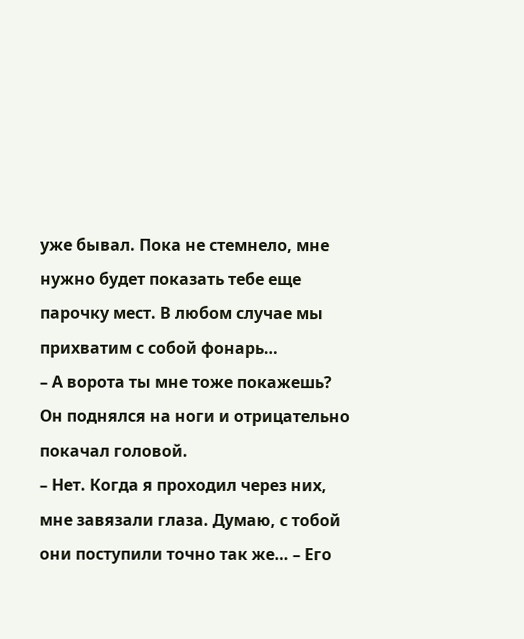уже бывал. Пока не стемнело, мне нужно будет показать тебе еще парочку мест. В любом случае мы прихватим с собой фонарь…
– А ворота ты мне тоже покажешь?
Он поднялся на ноги и отрицательно покачал головой.
– Нет. Когда я проходил через них, мне завязали глаза. Думаю, с тобой они поступили точно так же… – Его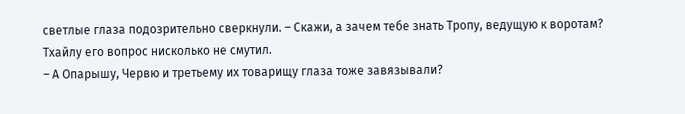светлые глаза подозрительно сверкнули. – Скажи, а зачем тебе знать Тропу, ведущую к воротам?
Тхайлу его вопрос нисколько не смутил.
– А Опарышу, Червю и третьему их товарищу глаза тоже завязывали?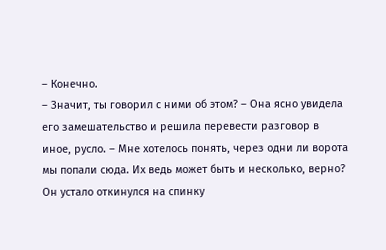– Конечно.
– Значит, ты говорил с ними об этом? – Она ясно увидела его замешательство и решила перевести разговор в иное, русло. – Мне хотелось понять, через одни ли ворота мы попали сюда. Их ведь может быть и несколько, верно?
Он устало откинулся на спинку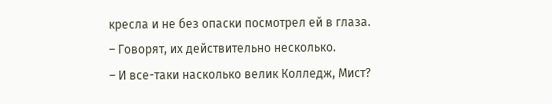кресла и не без опаски посмотрел ей в глаза.
– Говорят, их действительно несколько.
– И все-таки насколько велик Колледж, Мист?